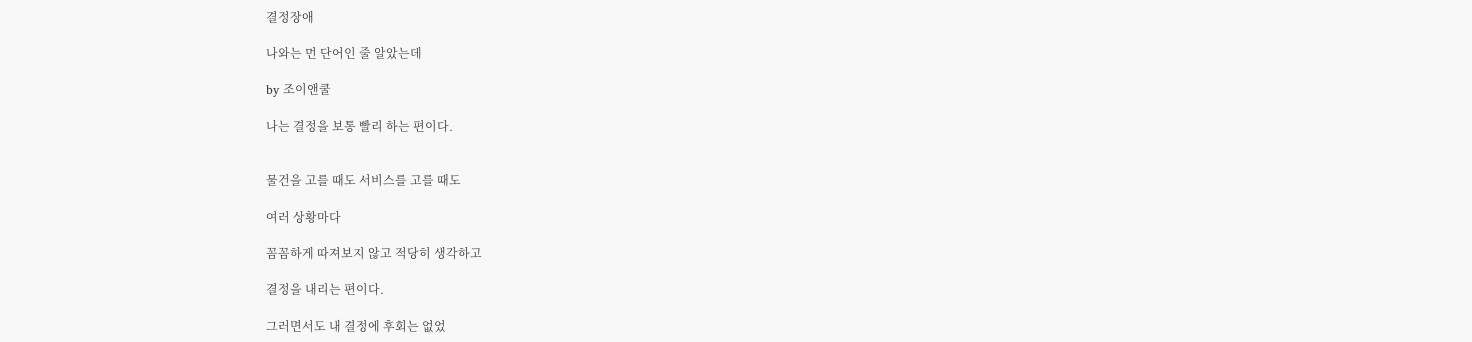결정장애

나와는 먼 단어인 줄 알았는데

by 조이앤쿨

나는 결정을 보통 빨리 하는 편이다.


물건을 고를 때도 서비스를 고를 때도

여러 상황마다

꼼꼼하게 따져보지 않고 적당히 생각하고

결정을 내리는 편이다.

그러면서도 내 결정에 후회는 없었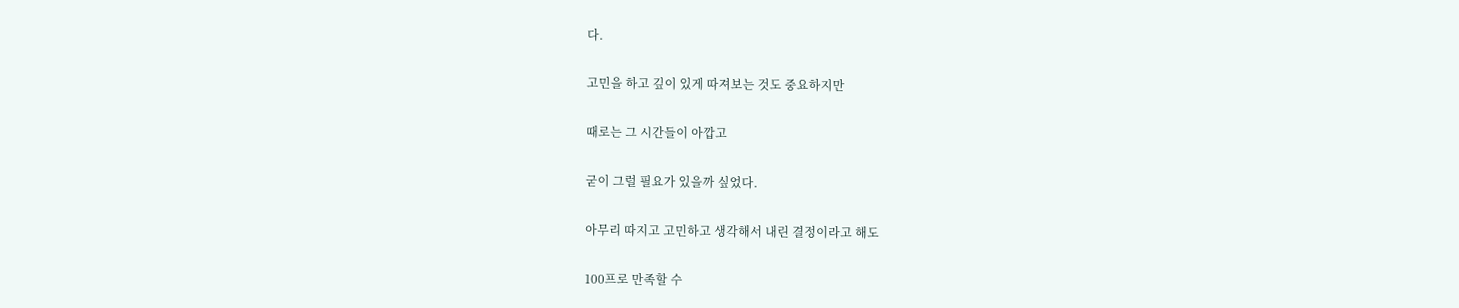다.

고민을 하고 깊이 있게 따져보는 것도 중요하지만

때로는 그 시간들이 아깝고

굳이 그럴 필요가 있을까 싶었다.

아무리 따지고 고민하고 생각해서 내린 결정이라고 해도

100프로 만족할 수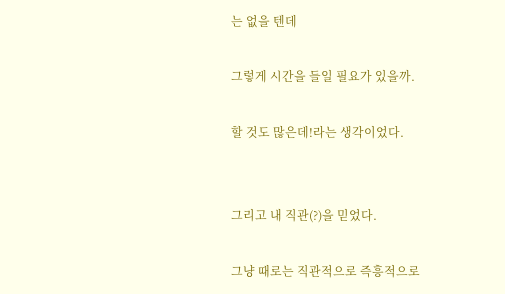는 없을 텐데

그렇게 시간을 들일 필요가 있을까.

할 것도 많은데!라는 생각이었다.


그리고 내 직관(?)을 믿었다.

그냥 때로는 직관적으로 즉흥적으로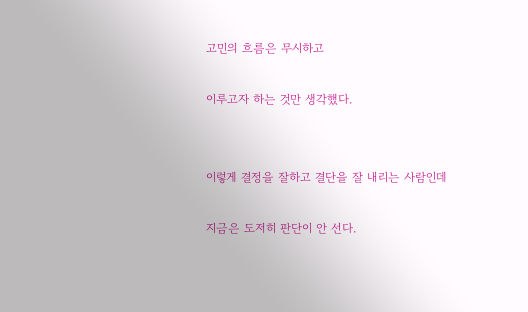고민의 흐름은 무시하고

이루고자 하는 것만 생각했다.


이렇게 결정을 잘하고 결단을 잘 내리는 사람인데

지금은 도저히 판단이 안 선다.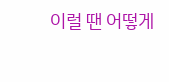이럴 땐 어떻게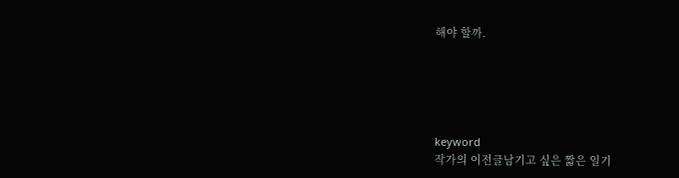해야 할까.





keyword
작가의 이전글남기고 싶은 짧은 일기